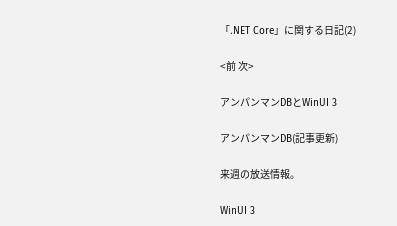「.NET Core」に関する日記(2)

<前 次>

アンパンマンDBとWinUI 3

アンパンマンDB(記事更新)

来週の放送情報。

WinUI 3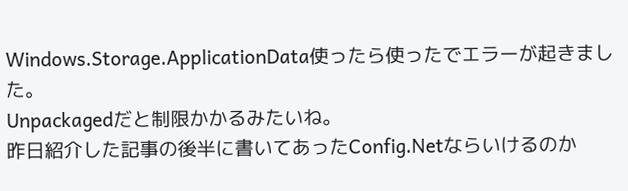Windows.Storage.ApplicationData使ったら使ったでエラーが起きました。
Unpackagedだと制限かかるみたいね。
昨日紹介した記事の後半に書いてあったConfig.Netならいけるのか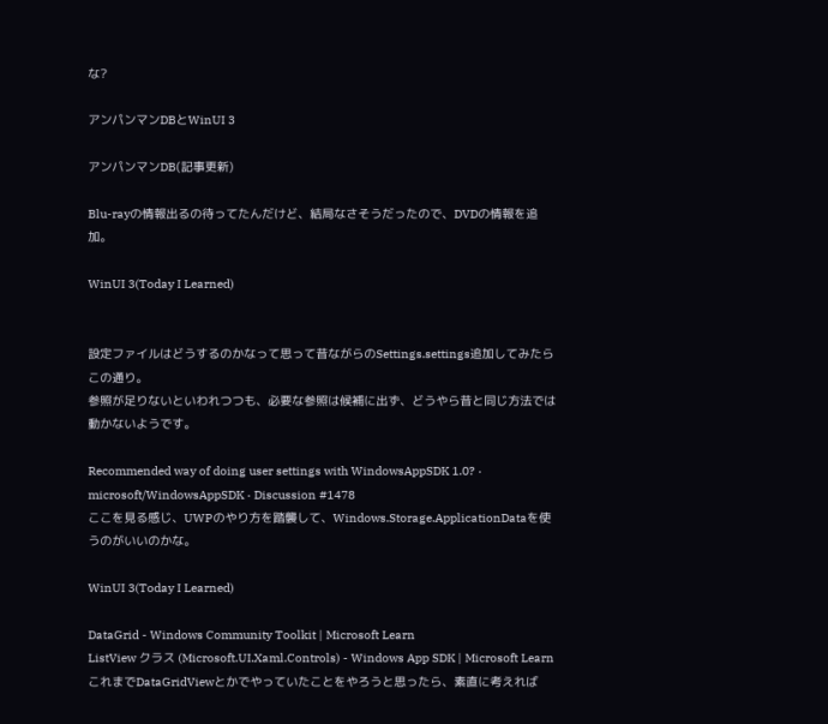な?

アンパンマンDBとWinUI 3

アンパンマンDB(記事更新)

Blu-rayの情報出るの待ってたんだけど、結局なさそうだったので、DVDの情報を追加。

WinUI 3(Today I Learned)


設定ファイルはどうするのかなって思って昔ながらのSettings.settings追加してみたらこの通り。
参照が足りないといわれつつも、必要な参照は候補に出ず、どうやら昔と同じ方法では動かないようです。

Recommended way of doing user settings with WindowsAppSDK 1.0? · microsoft/WindowsAppSDK · Discussion #1478
ここを見る感じ、UWPのやり方を踏襲して、Windows.Storage.ApplicationDataを使うのがいいのかな。

WinUI 3(Today I Learned)

DataGrid - Windows Community Toolkit | Microsoft Learn
ListView クラス (Microsoft.UI.Xaml.Controls) - Windows App SDK | Microsoft Learn
これまでDataGridViewとかでやっていたことをやろうと思ったら、素直に考えれば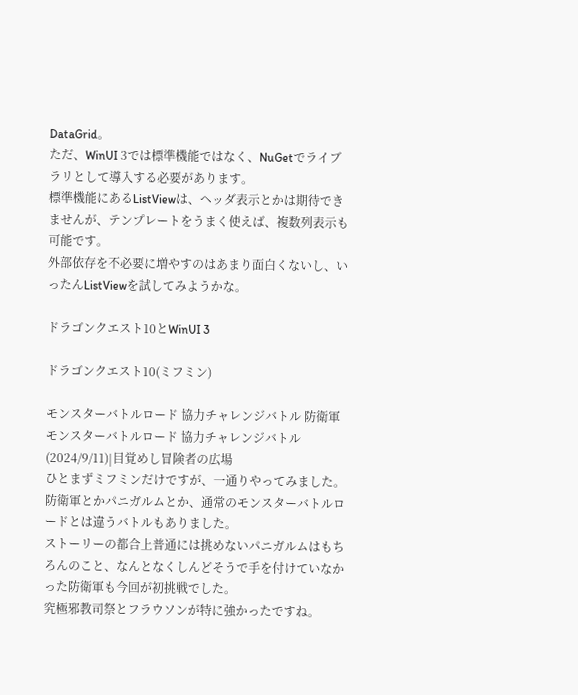DataGrid。
ただ、WinUI 3では標準機能ではなく、NuGetでライブラリとして導入する必要があります。
標準機能にあるListViewは、ヘッダ表示とかは期待できませんが、テンプレートをうまく使えば、複数列表示も可能です。
外部依存を不必要に増やすのはあまり面白くないし、いったんListViewを試してみようかな。

ドラゴンクエスト10とWinUI 3

ドラゴンクエスト10(ミフミン)

モンスターバトルロード 協力チャレンジバトル 防衛軍
モンスターバトルロード 協力チャレンジバトル (2024/9/11)|目覚めし冒険者の広場
ひとまずミフミンだけですが、一通りやってみました。
防衛軍とかパニガルムとか、通常のモンスターバトルロードとは違うバトルもありました。
ストーリーの都合上普通には挑めないパニガルムはもちろんのこと、なんとなくしんどそうで手を付けていなかった防衛軍も今回が初挑戦でした。
究極邪教司祭とフラウソンが特に強かったですね。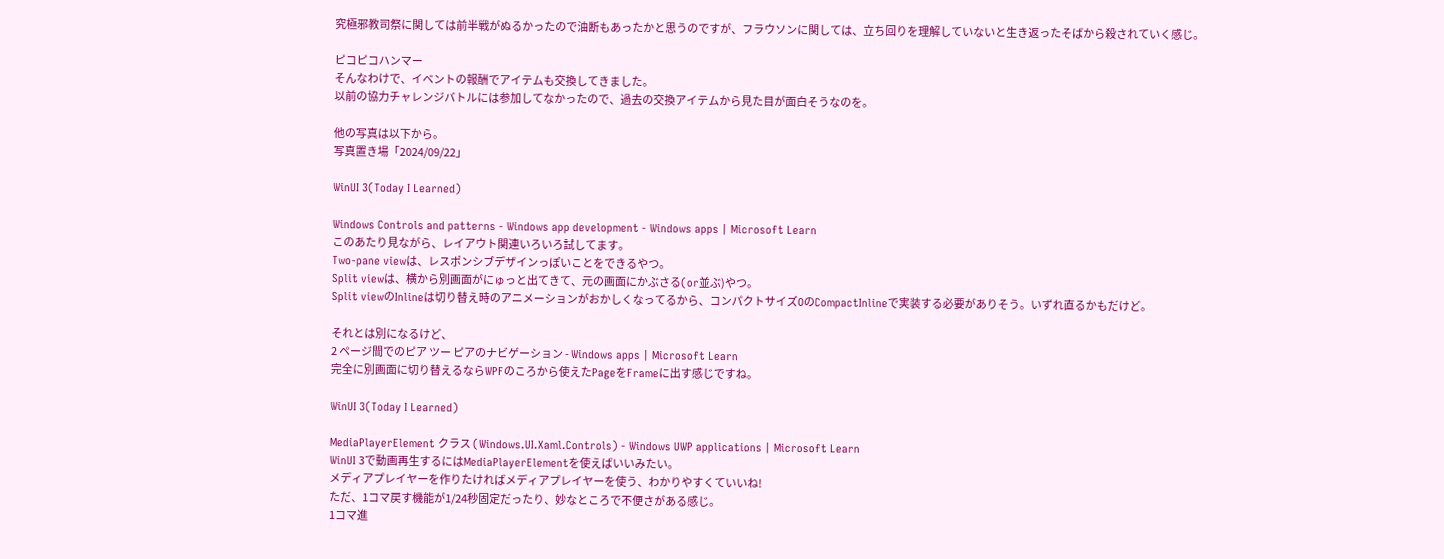究極邪教司祭に関しては前半戦がぬるかったので油断もあったかと思うのですが、フラウソンに関しては、立ち回りを理解していないと生き返ったそばから殺されていく感じ。

ピコピコハンマー
そんなわけで、イベントの報酬でアイテムも交換してきました。
以前の協力チャレンジバトルには参加してなかったので、過去の交換アイテムから見た目が面白そうなのを。

他の写真は以下から。
写真置き場「2024/09/22」

WinUI 3(Today I Learned)

Windows Controls and patterns - Windows app development - Windows apps | Microsoft Learn
このあたり見ながら、レイアウト関連いろいろ試してます。
Two-pane viewは、レスポンシブデザインっぽいことをできるやつ。
Split viewは、横から別画面がにゅっと出てきて、元の画面にかぶさる(or並ぶ)やつ。
Split viewのInlineは切り替え時のアニメーションがおかしくなってるから、コンパクトサイズ0のCompactInlineで実装する必要がありそう。いずれ直るかもだけど。

それとは別になるけど、
2 ページ間でのピア ツー ピアのナビゲーション - Windows apps | Microsoft Learn
完全に別画面に切り替えるならWPFのころから使えたPageをFrameに出す感じですね。

WinUI 3(Today I Learned)

MediaPlayerElement クラス (Windows.UI.Xaml.Controls) - Windows UWP applications | Microsoft Learn
WinUI 3で動画再生するにはMediaPlayerElementを使えばいいみたい。
メディアプレイヤーを作りたければメディアプレイヤーを使う、わかりやすくていいね!
ただ、1コマ戻す機能が1/24秒固定だったり、妙なところで不便さがある感じ。
1コマ進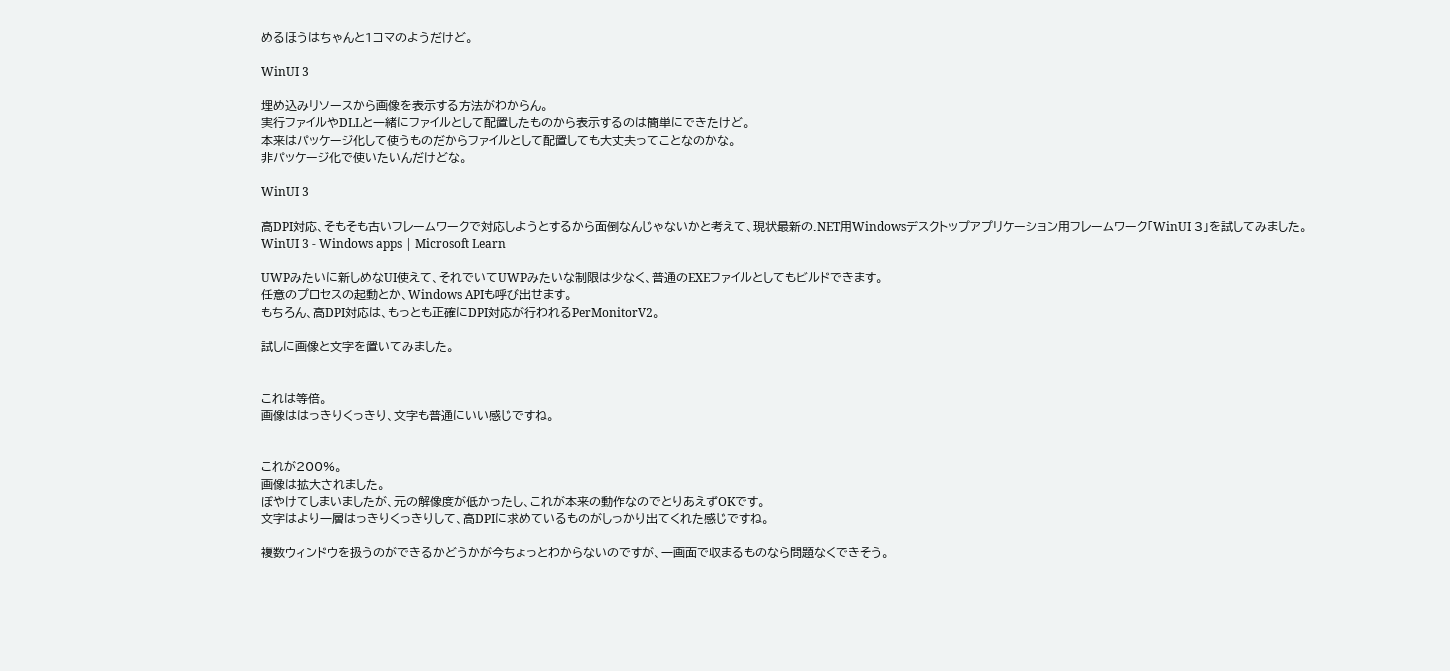めるほうはちゃんと1コマのようだけど。

WinUI 3

埋め込みリソースから画像を表示する方法がわからん。
実行ファイルやDLLと一緒にファイルとして配置したものから表示するのは簡単にできたけど。
本来はパッケージ化して使うものだからファイルとして配置しても大丈夫ってことなのかな。
非パッケージ化で使いたいんだけどな。

WinUI 3

高DPI対応、そもそも古いフレームワークで対応しようとするから面倒なんじゃないかと考えて、現状最新の.NET用Windowsデスクトップアプリケーション用フレームワーク「WinUI 3」を試してみました。
WinUI 3 - Windows apps | Microsoft Learn

UWPみたいに新しめなUI使えて、それでいてUWPみたいな制限は少なく、普通のEXEファイルとしてもビルドできます。
任意のプロセスの起動とか、Windows APIも呼び出せます。
もちろん、高DPI対応は、もっとも正確にDPI対応が行われるPerMonitorV2。

試しに画像と文字を置いてみました。


これは等倍。
画像ははっきりくっきり、文字も普通にいい感じですね。


これが200%。
画像は拡大されました。
ぼやけてしまいましたが、元の解像度が低かったし、これが本来の動作なのでとりあえずOKです。
文字はより一層はっきりくっきりして、高DPIに求めているものがしっかり出てくれた感じですね。

複数ウィンドウを扱うのができるかどうかが今ちょっとわからないのですが、一画面で収まるものなら問題なくできそう。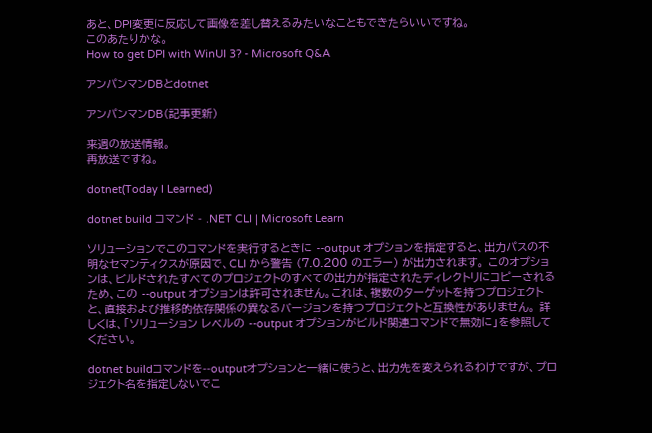あと、DPI変更に反応して画像を差し替えるみたいなこともできたらいいですね。
このあたりかな。
How to get DPI with WinUI 3? - Microsoft Q&A

アンパンマンDBとdotnet

アンパンマンDB(記事更新)

来週の放送情報。
再放送ですね。

dotnet(Today I Learned)

dotnet build コマンド - .NET CLI | Microsoft Learn

ソリューションでこのコマンドを実行するときに --output オプションを指定すると、出力パスの不明なセマンティクスが原因で、CLI から警告 (7.0.200 のエラー) が出力されます。 このオプションは、ビルドされたすべてのプロジェクトのすべての出力が指定されたディレクトリにコピーされるため、この --output オプションは許可されません。これは、複数のターゲットを持つプロジェクトと、直接および推移的依存関係の異なるバージョンを持つプロジェクトと互換性がありません。 詳しくは、「ソリューション レベルの --output オプションがビルド関連コマンドで無効に」を参照してください。

dotnet buildコマンドを--outputオプションと一緒に使うと、出力先を変えられるわけですが、プロジェクト名を指定しないでこ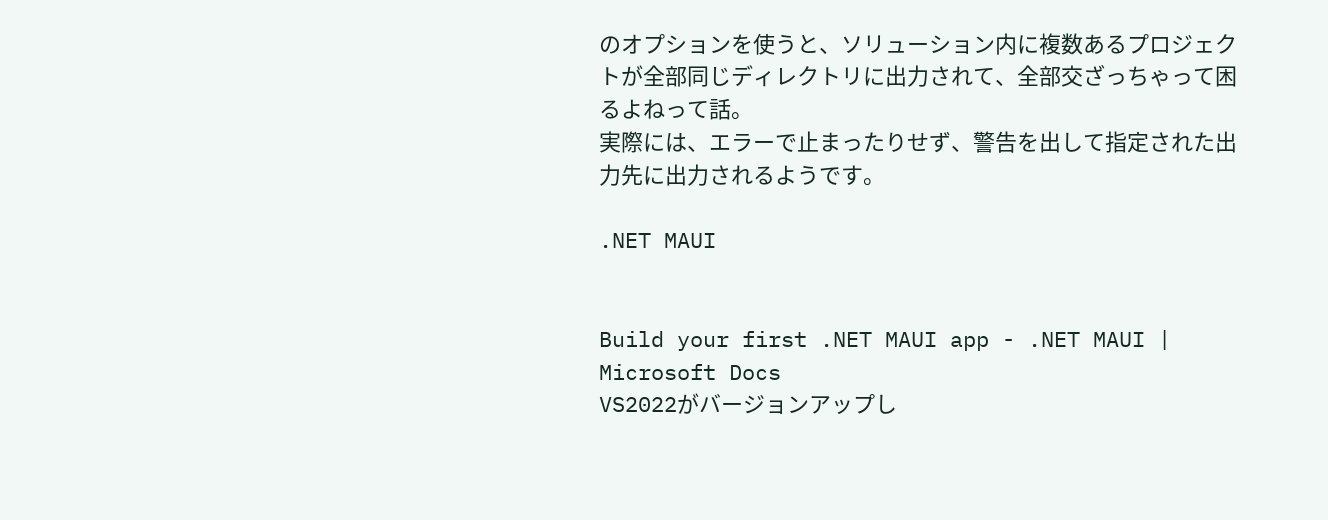のオプションを使うと、ソリューション内に複数あるプロジェクトが全部同じディレクトリに出力されて、全部交ざっちゃって困るよねって話。
実際には、エラーで止まったりせず、警告を出して指定された出力先に出力されるようです。

.NET MAUI


Build your first .NET MAUI app - .NET MAUI | Microsoft Docs
VS2022がバージョンアップし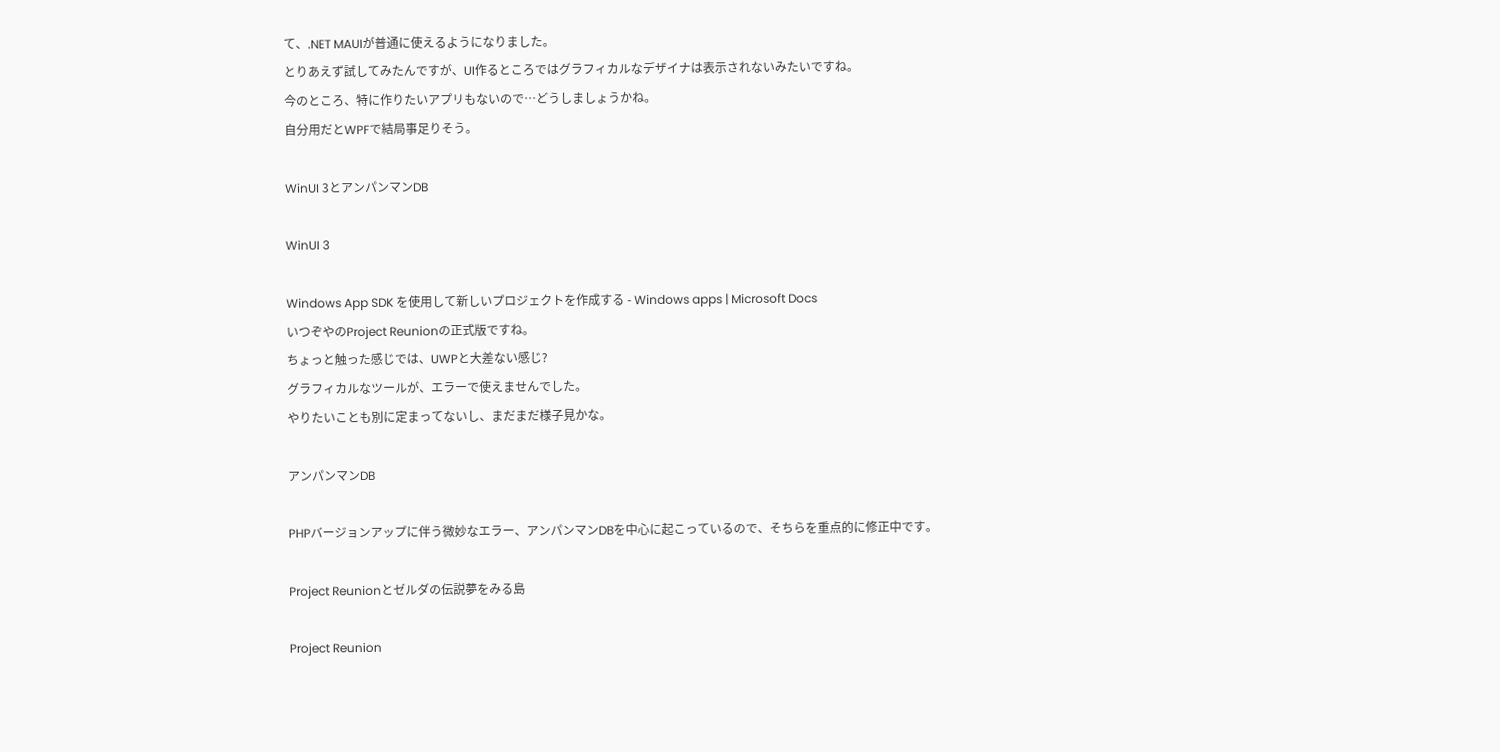て、.NET MAUIが普通に使えるようになりました。
とりあえず試してみたんですが、UI作るところではグラフィカルなデザイナは表示されないみたいですね。
今のところ、特に作りたいアプリもないので…どうしましょうかね。
自分用だとWPFで結局事足りそう。

WinUI 3とアンパンマンDB

WinUI 3

Windows App SDK を使用して新しいプロジェクトを作成する - Windows apps | Microsoft Docs
いつぞやのProject Reunionの正式版ですね。
ちょっと触った感じでは、UWPと大差ない感じ?
グラフィカルなツールが、エラーで使えませんでした。
やりたいことも別に定まってないし、まだまだ様子見かな。

アンパンマンDB

PHPバージョンアップに伴う微妙なエラー、アンパンマンDBを中心に起こっているので、そちらを重点的に修正中です。

Project Reunionとゼルダの伝説夢をみる島

Project Reunion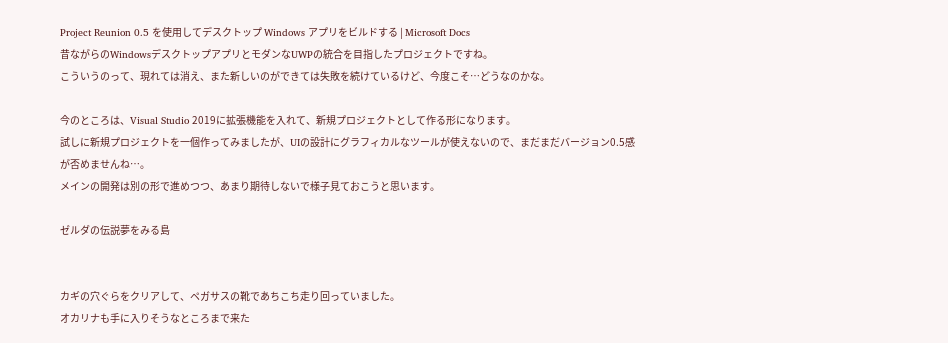Project Reunion 0.5 を使用してデスクトップ Windows アプリをビルドする | Microsoft Docs
昔ながらのWindowsデスクトップアプリとモダンなUWPの統合を目指したプロジェクトですね。
こういうのって、現れては消え、また新しいのができては失敗を続けているけど、今度こそ…どうなのかな。

今のところは、Visual Studio 2019に拡張機能を入れて、新規プロジェクトとして作る形になります。
試しに新規プロジェクトを一個作ってみましたが、UIの設計にグラフィカルなツールが使えないので、まだまだバージョン0.5感が否めませんね…。
メインの開発は別の形で進めつつ、あまり期待しないで様子見ておこうと思います。

ゼルダの伝説夢をみる島


カギの穴ぐらをクリアして、ペガサスの靴であちこち走り回っていました。
オカリナも手に入りそうなところまで来た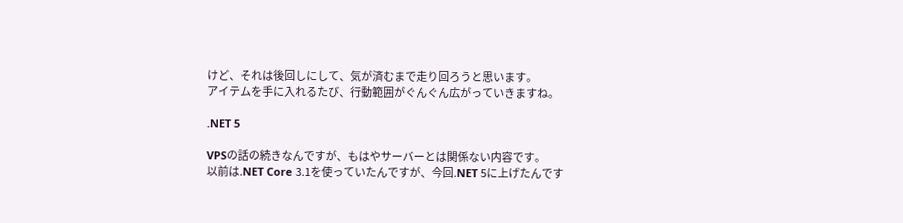けど、それは後回しにして、気が済むまで走り回ろうと思います。
アイテムを手に入れるたび、行動範囲がぐんぐん広がっていきますね。

.NET 5

VPSの話の続きなんですが、もはやサーバーとは関係ない内容です。
以前は.NET Core 3.1を使っていたんですが、今回.NET 5に上げたんです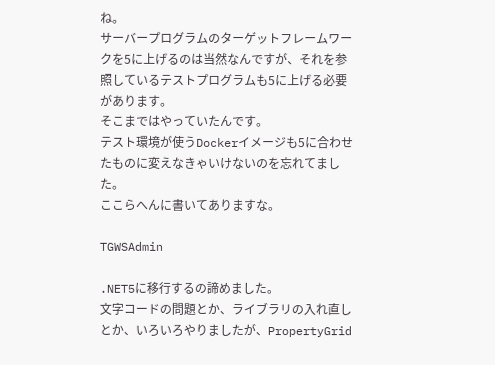ね。
サーバープログラムのターゲットフレームワークを5に上げるのは当然なんですが、それを参照しているテストプログラムも5に上げる必要があります。
そこまではやっていたんです。
テスト環境が使うDockerイメージも5に合わせたものに変えなきゃいけないのを忘れてました。
ここらへんに書いてありますな。

TGWSAdmin

.NET5に移行するの諦めました。
文字コードの問題とか、ライブラリの入れ直しとか、いろいろやりましたが、PropertyGrid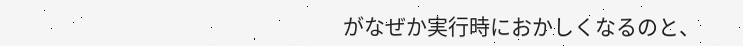がなぜか実行時におかしくなるのと、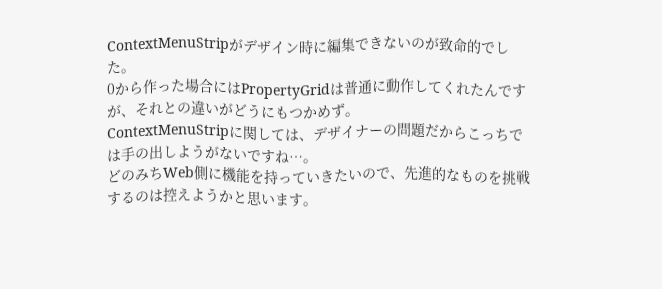ContextMenuStripがデザイン時に編集できないのが致命的でした。
0から作った場合にはPropertyGridは普通に動作してくれたんですが、それとの違いがどうにもつかめず。
ContextMenuStripに関しては、デザイナーの問題だからこっちでは手の出しようがないですね…。
どのみちWeb側に機能を持っていきたいので、先進的なものを挑戦するのは控えようかと思います。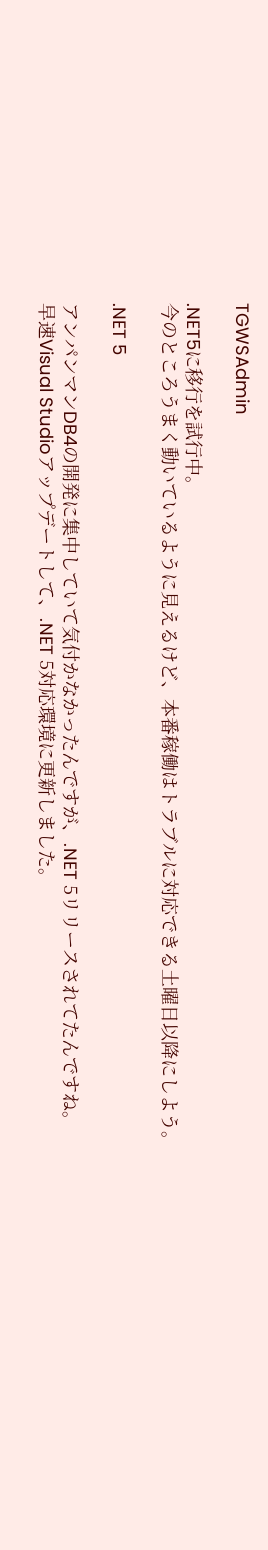TGWSAdmin

.NET5に移行を試行中。
今のところうまく動いているように見えるけど、本番稼働はトラブルに対応できる土曜日以降にしよう。

.NET 5

アンパンマンDB4の開発に集中していて気付かなかったんですが、.NET 5リリースされてたんですね。
早速Visual Studioアップデートして、.NET 5対応環境に更新しました。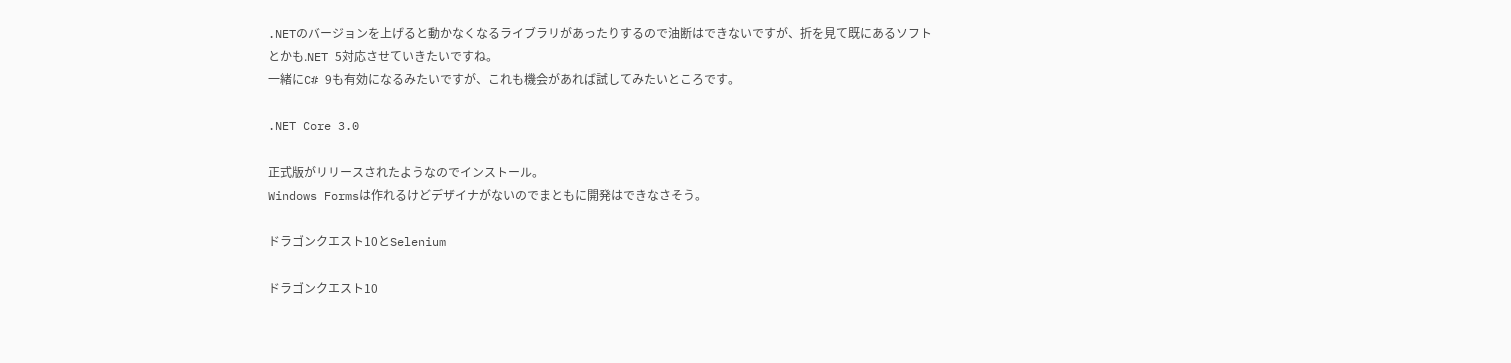.NETのバージョンを上げると動かなくなるライブラリがあったりするので油断はできないですが、折を見て既にあるソフトとかも.NET 5対応させていきたいですね。
一緒にC# 9も有効になるみたいですが、これも機会があれば試してみたいところです。

.NET Core 3.0

正式版がリリースされたようなのでインストール。
Windows Formsは作れるけどデザイナがないのでまともに開発はできなさそう。

ドラゴンクエスト10とSelenium

ドラゴンクエスト10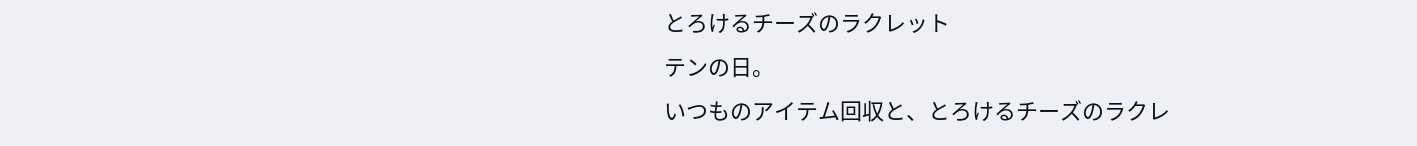とろけるチーズのラクレット
テンの日。
いつものアイテム回収と、とろけるチーズのラクレ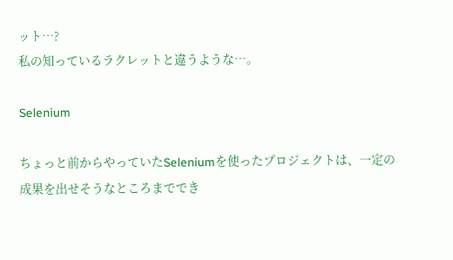ット…?
私の知っているラクレットと違うような…。

Selenium

ちょっと前からやっていたSeleniumを使ったプロジェクトは、一定の成果を出せそうなところまででき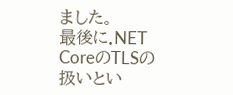ました。
最後に.NET CoreのTLSの扱いとい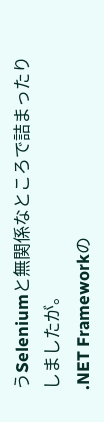うSeleniumと無関係なところで詰まったりしましたが。
.NET Frameworkの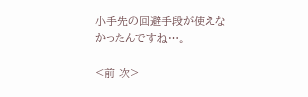小手先の回避手段が使えなかったんですね…。

<前 次>